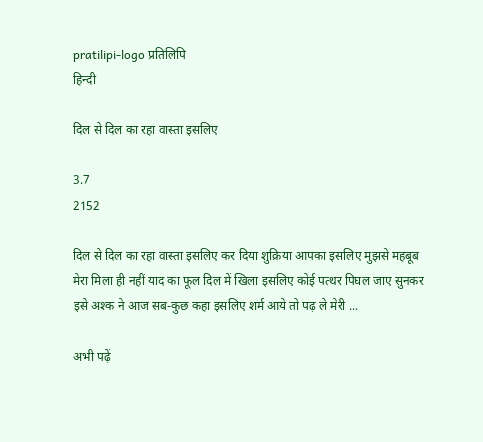pratilipi-logo प्रतिलिपि
हिन्दी

दिल से दिल का रहा वास्ता इसलिए

3.7
2152

दिल से दिल का रहा वास्ता इसलिए कर दिया शुक्रिया आपका इसलिए मुझसे महबूब मेरा मिला ही नहीं याद का फूल दिल में खिला इसलिए कोई पत्थर पिघल जाए सुनकर इसे अश्क ने आज सब-कुछ कहा इसलिए शर्म आये तो पढ़ ले मेरी ...

अभी पढ़ें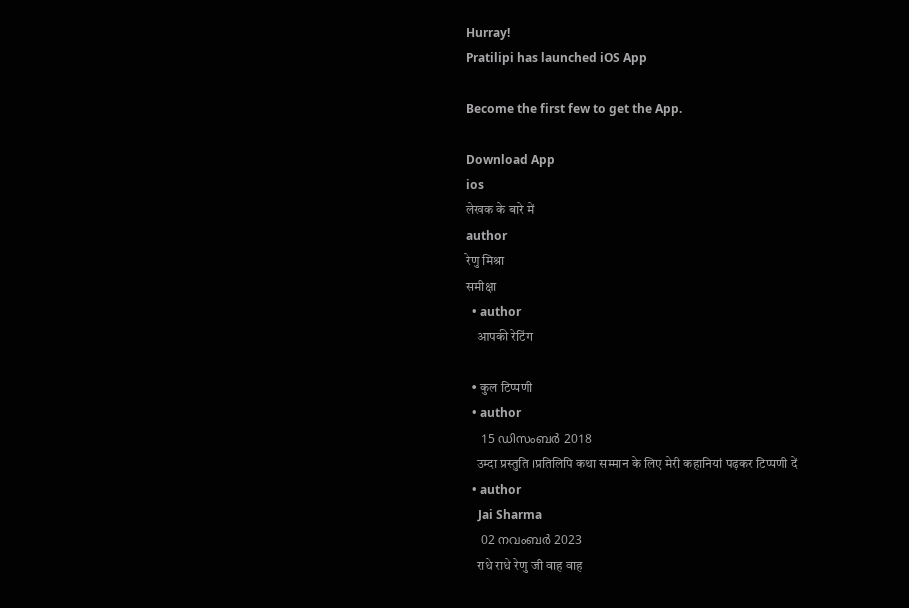Hurray!
Pratilipi has launched iOS App

Become the first few to get the App.

Download App
ios
लेखक के बारे में
author
रेणु मिश्रा
समीक्षा
  • author
    आपकी रेटिंग

  • कुल टिप्पणी
  • author
    15 ഡിസംബര്‍ 2018
    उम्दा प्रस्तुति ।प्रतिलिपि कथा सम्मान के लिए मेरी कहानियां पढ़कर टिप्पणी दें
  • author
    Jai Sharma
    02 നവംബര്‍ 2023
    राधे राधे रेणु जी वाह वाह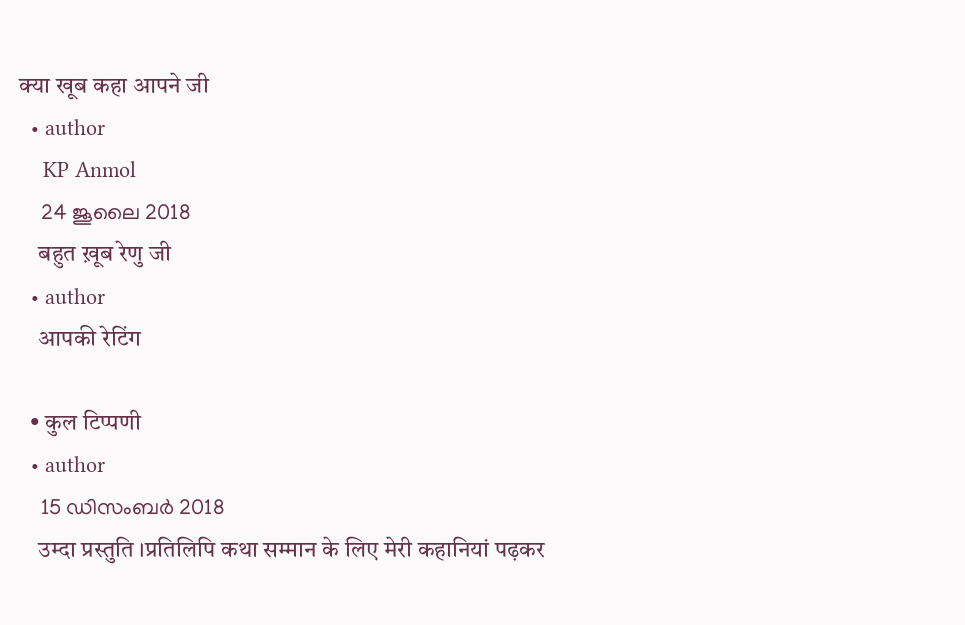क्या खूब कहा आपने जी
  • author
    KP Anmol
    24 ജൂലൈ 2018
    बहुत ख़ूब रेणु जी
  • author
    आपकी रेटिंग

  • कुल टिप्पणी
  • author
    15 ഡിസംബര്‍ 2018
    उम्दा प्रस्तुति ।प्रतिलिपि कथा सम्मान के लिए मेरी कहानियां पढ़कर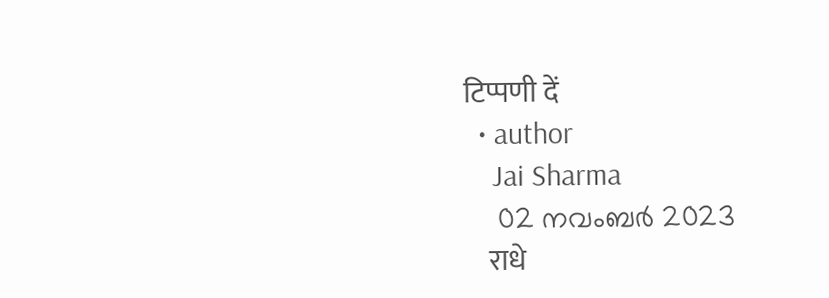टिप्पणी दें
  • author
    Jai Sharma
    02 നവംബര്‍ 2023
    राधे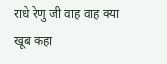राधे रेणु जी वाह वाह क्या खूब कहा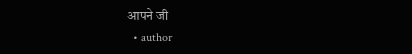आपने जी
  • author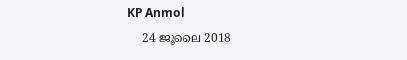KP Anmol
    24 ജൂലൈ 2018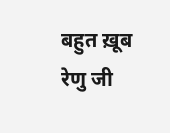बहुत ख़ूब रेणु जी